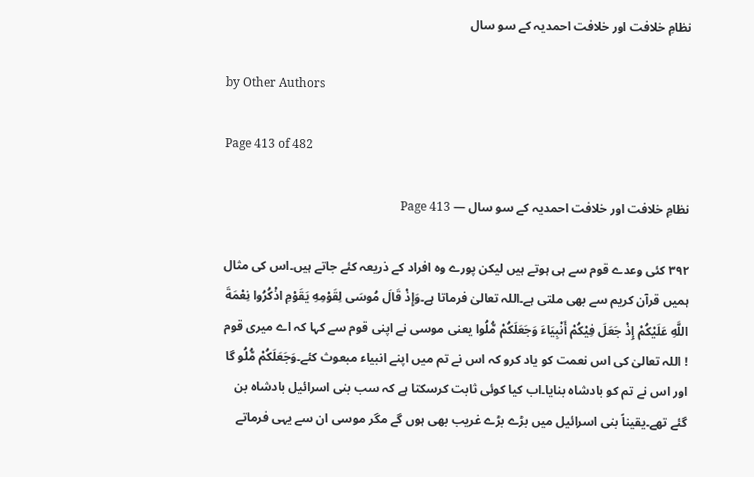نظامِ خلافت اور خلافت احمدیہ کے سو سال

by Other Authors

Page 413 of 482

نظامِ خلافت اور خلافت احمدیہ کے سو سال — Page 413

۳۹۲ کئی وعدے قوم سے ہی ہوتے ہیں لیکن پورے وہ افراد کے ذریعہ کئے جاتے ہیں۔اس کی مثال ہمیں قرآن کریم سے بھی ملتی ہے۔اللہ تعالیٰ فرماتا ہے۔وَإِذْ قَالَ مُوسَى لِقَوْمِهِ يَقَوْمِ اذْكُرُوا نِعْمَةَ اللَّهِ عَلَيْكُمْ إِذْ جَعَلَ فِيْكُمْ أَنْبِيَاءَ وَجَعَلَكُمْ مُّلُوا یعنی موسی نے اپنی قوم سے کہا کہ اے میری قوم ! اللہ تعالیٰ کی اس نعمت کو یاد کرو کہ اس نے تم میں اپنے انبیاء مبعوث کئے۔وَجَعَلَكُمْ مُّلُو گا اور اس نے تم کو بادشاہ بنایا۔اب کیا کوئی ثابت کرسکتا ہے کہ سب بنی اسرائیل بادشاہ بن گئے تھے۔یقیناً بنی اسرائیل میں بڑے بڑے غریب بھی ہوں گے مگر موسی ان سے یہی فرماتے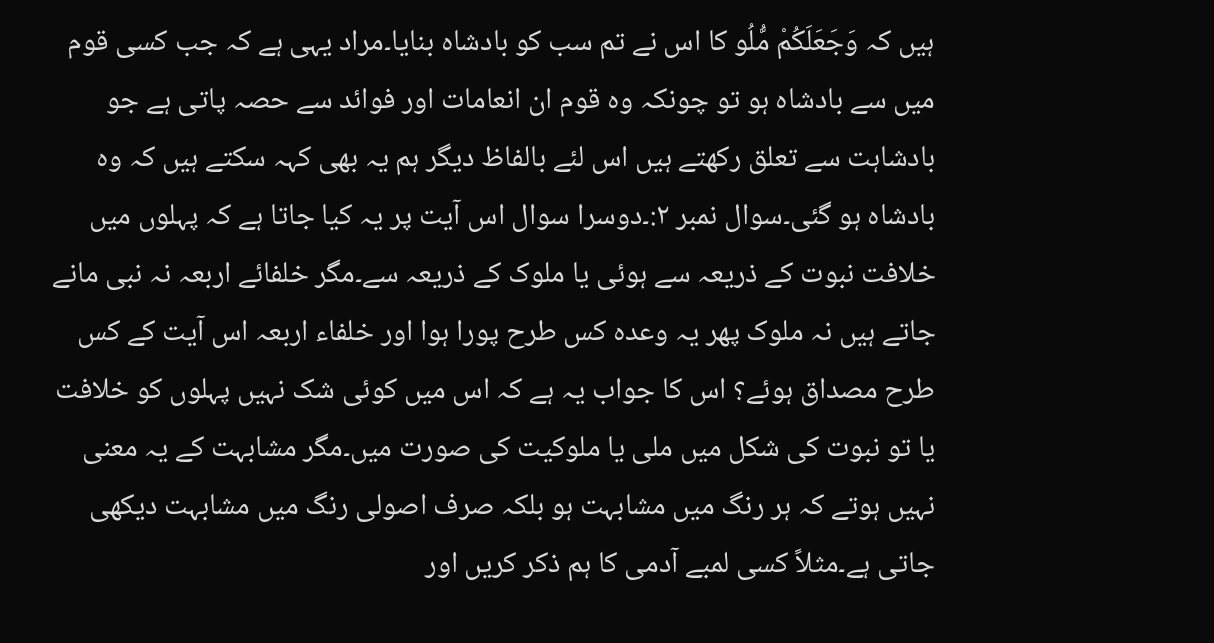ہیں کہ وَجَعَلَكُمْ مُّلُو کا اس نے تم سب کو بادشاہ بنایا۔مراد یہی ہے کہ جب کسی قوم میں سے بادشاہ ہو تو چونکہ وہ قوم ان انعامات اور فوائد سے حصہ پاتی ہے جو بادشاہت سے تعلق رکھتے ہیں اس لئے بالفاظ دیگر ہم یہ بھی کہہ سکتے ہیں کہ وہ بادشاہ ہو گئی۔سوال نمبر ۲:۔دوسرا سوال اس آیت پر یہ کیا جاتا ہے کہ پہلوں میں خلافت نبوت کے ذریعہ سے ہوئی یا ملوک کے ذریعہ سے۔مگر خلفائے اربعہ نہ نبی مانے جاتے ہیں نہ ملوک پھر یہ وعدہ کس طرح پورا ہوا اور خلفاء اربعہ اس آیت کے کس طرح مصداق ہوئے؟ اس کا جواب یہ ہے کہ اس میں کوئی شک نہیں پہلوں کو خلافت یا تو نبوت کی شکل میں ملی یا ملوکیت کی صورت میں۔مگر مشابہت کے یہ معنی نہیں ہوتے کہ ہر رنگ میں مشابہت ہو بلکہ صرف اصولی رنگ میں مشابہت دیکھی جاتی ہے۔مثلاً کسی لمبے آدمی کا ہم ذکر کریں اور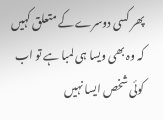پھر کسی دوسرے کے متعلق کہیں کہ وہ بھی ویسا ہی لمبا ہے تو اب کوئی شخص ایسا نہیں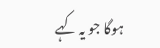ہوگا جو یہ کہے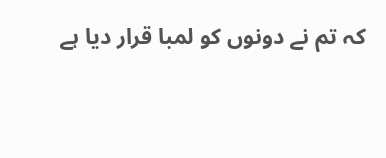کہ تم نے دونوں کو لمبا قرار دیا ہے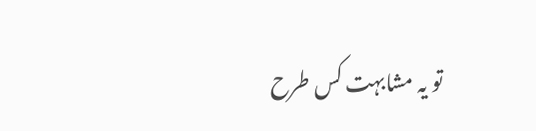تو یہ مشابہت کس طرح